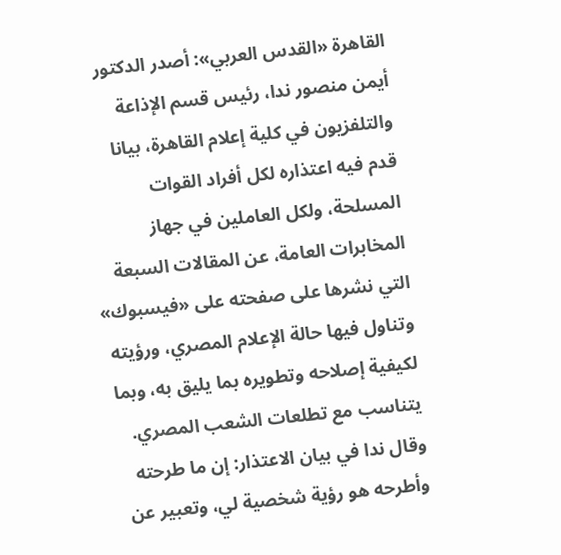القاهرة «القدس العربي»: أصدر الدكتور أيمن منصور ندا، رئيس قسم الإذاعة والتلفزيون في كلية إعلام القاهرة، بيانا قدم فيه اعتذاره لكل أفراد القوات المسلحة، ولكل العاملين في جهاز المخابرات العامة، عن المقالات السبعة التي نشرها على صفحته على «فيسبوك» وتناول فيها حالة الإعلام المصري، ورؤيته لكيفية إصلاحه وتطويره بما يليق به، وبما يتناسب مع تطلعات الشعب المصري.
وقال ندا في بيان الاعتذار: إن ما طرحته وأطرحه هو رؤية شخصية لي، وتعبير عن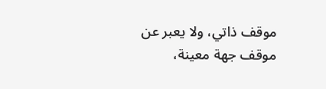موقف ذاتي، ولا يعبر عن موقف جهة معينة،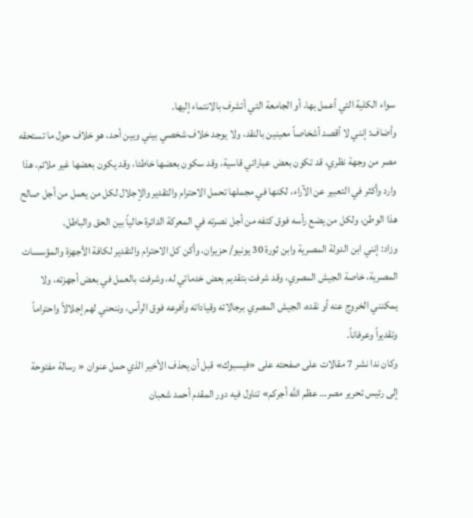سواء الكلية التي أعمل بها، أو الجامعة التي أتشرف بالانتماء إليها.
وأضاف: إنني لا أقصد أشخاصاً معينين بالنقد، ولا يوجد خلاف شخصي بيني وبين أحد، هو خلاف حول ما تستحقه مصر من وجهة نظري، قد تكون بعض عباراتي قاسية، وقد سكون بعضها خاطئا، وقد يكون بعضها غير ملائم، هذا وارد وأكثر في التعبير عن الآراء، لكنها في مجملها تحمل الاحترام والتقدير والإجلال لكل من يعمل من أجل صالح هذا الوطن، ولكل من يضع رأسه فوق كتفه من أجل نصرته في المعركة الدائرة حالياً بين الحق والباطل.
وزاد: إنني ابن الدولة المصرية وابن ثورة 30 يونيو/ حزيران، وأكن كل الاحترام والتقدير لكافة الأجهزة والمؤسسات المصرية، خاصة الجيش المصري، وقد شرفت بتقديم بعض خدماتي له، وشرفت بالعمل في بعض أجهزته، ولا يمكنني الخروج عنه أو نقده، الجيش المصري برجالاته وقياداته وأفرعه فوق الرأس، وننحني لهم إجلالاً واحتراماً وتقديراً وعرفاناً.
وكان ندا نشر 7 مقالات على صفحته على «فيسبوك» قبل أن يحذف الأخير الذي حمل عنوان « رسالة مفتوحة إلى رئيس تحرير مصر… عظم الله أجركم» تناول فيه دور المقدم أحمد شعبان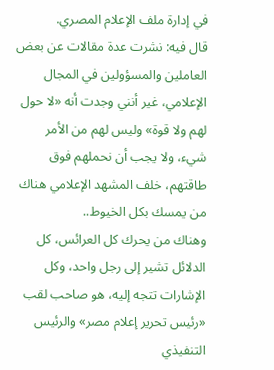في إدارة ملف الإعلام المصري.
قال فيه: نشرت عدة مقالات عن بعض العاملين والمسؤولين في المجال الإعلامي، غير أنني وجدت أنه «لا حول لهم ولا قوة» وليس لهم من الأمر شيء، ولا يجب أن نحملهم فوق طاقتهم، خلف المشهد الإعلامي هناك من يمسك بكل الخيوط..
وهناك من يحرك كل العرائس، كل الدلائل تشير إلى رجل واحد، وكل الإشارات تتجه إليه، هو صاحب لقب «رئيس تحرير إعلام مصر» والرئيس التنفيذي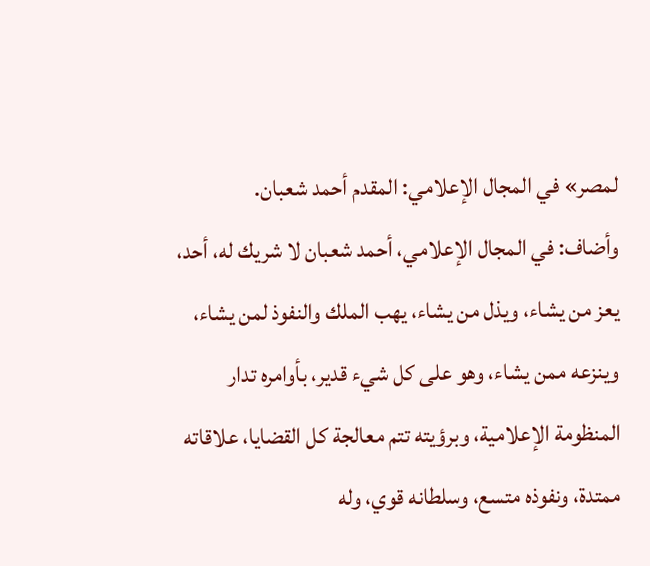لمصر» في المجال الإعلامي: المقدم أحمد شعبان.
وأضاف: في المجال الإعلامي، أحمد شعبان لا شريك له، أحد، يعز من يشاء، ويذل من يشاء، يهب الملك والنفوذ لمن يشاء، وينزعه ممن يشاء، وهو على كل شيء قدير، بأوامره تدار المنظومة الإعلامية، وبرؤيته تتم معالجة كل القضايا، علاقاته ممتدة، ونفوذه متسع، وسلطانه قوي، وله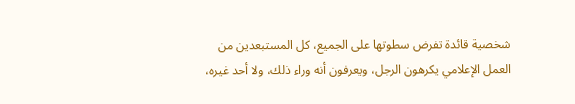شخصية قائدة تفرض سطوتها على الجميع، كل المستبعدين من العمل الإعلامي يكرهون الرجل، ويعرفون أنه وراء ذلك، ولا أحد غيره،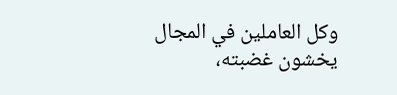وكل العاملين في المجال يخشون غضبته،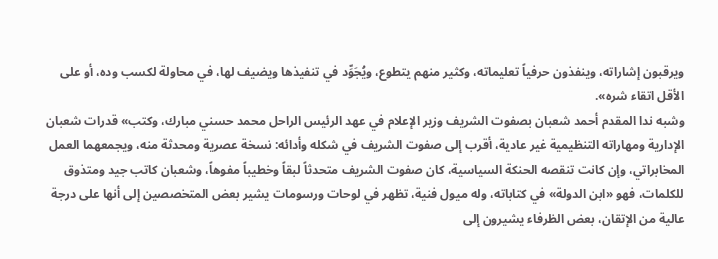ويرقبون إشاراته، وينفذون حرفياً تعليماته، وكثير منهم يتطوع، ويُجَوِّد في تنفيذها ويضيف لها، في محاولة لكسب وده، أو على الأقل اتقاء شره».
وشبه ندا المقدم أحمد شعبان بصفوت الشريف وزير الإعلام في عهد الرئيس الراحل محمد حسني مبارك، وكتب» قدرات شعبان الإدارية ومهاراته التنظيمية غير عادية، أقرب إلى صفوت الشريف في شكله وأدائه: نسخة عصرية ومحدثة منه، ويجمعهما العمل المخابراتي، وإن كانت تنقصه الحنكة السياسية، كان صفوت الشريف متحدثاً لبقاً وخطيباً مفوهاً، وشعبان كاتب جيد ومتذوق للكلمات، فهو «ابن الدولة» في كتاباته، وله ميول فنية، تظهر في لوحات ورسومات يشير بعض المتخصصين إلى أنها على درجة عالية من الإتقان، بعض الظرفاء يشيرون إلى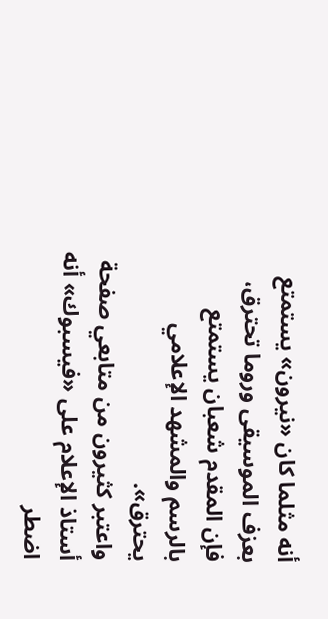أنه مثلما كان «نيرون» يستمتع بعزف الموسيقى وروما تحترق، فإن المقدم شعبان يستمتع بالرسم والمشهد الإعلامي يحترق».
واعتبر كثيرون من متابعي صفحة أستاذ الإعلام على «فيسبوك» أنه اضطر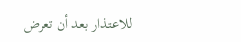للاعتذار بعد أن تعرض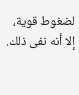لضغوط قوية، إلا أنه نفى ذلك.